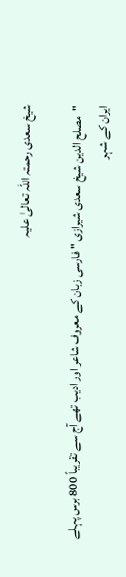شیخ سعدی رحمتہ اللہ تعالیٰ علیہ

"مصلح الدين شیخ سعدی شیرازی " فارسی زبان کے معروف شاعر اور ادیب تھے آج سے تقريباً 800 برس پہلے ايران كے شہر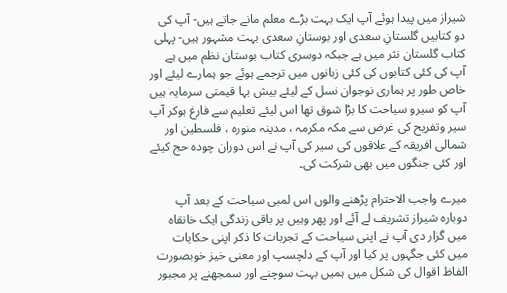شیراز ميں پيدا ہوئے آپ ايک بہت بڑے معلم مانے جاتے ہيں- آپ كى دو كتابيں گلستانِ سعدی اور بوستانِ سعدی بہت مشہور ہيں- پہلى كتاب گلستان نثر ميں ہے جبكہ دوسرى كتاب بوستان نظم ميں ہے آپ کی کئی کتابوں کی کئی زبانوں میں ترجمے ہوئے جو ہمارے لیئے اور خاص طور پر ہماری نوجوان نسل کے لیئے بیش بہا قیمتی سرمایہ ہیں آپ کو سیرو سیاحت کا بڑا شوق تھا اس لیئے تعلیم سے فارغ ہوکر آپ سیر وتفریح کی غرض سے مکہ مکرمہ ، مدینہ منورہ ، فلسطین اور شمالی افریقہ کے علاقوں کی سیر کی آپ نے اس دوران چودہ حج کیئے اور کئی جنگوں میں بھی شرکت کی۔

میرے واجب الاحترام پڑھنے والوں اس لمبی سیاحت کے بعد آپ دوبارہ شیراز تشریف لے آئے اور پھر وہیں پر باقی زندگی ایک خانقاہ میں گزار دی آپ نے اپنی سیاحت کے تجربات کا ذکر اپنی حکایات میں کئی جگہوں پر کیا اور آپ کے دلچسپ اور معنی خیز خوبصورت الفاظ اقوال کی شکل میں ہمیں بہت سوچنے اور سمجھنے پر مجبور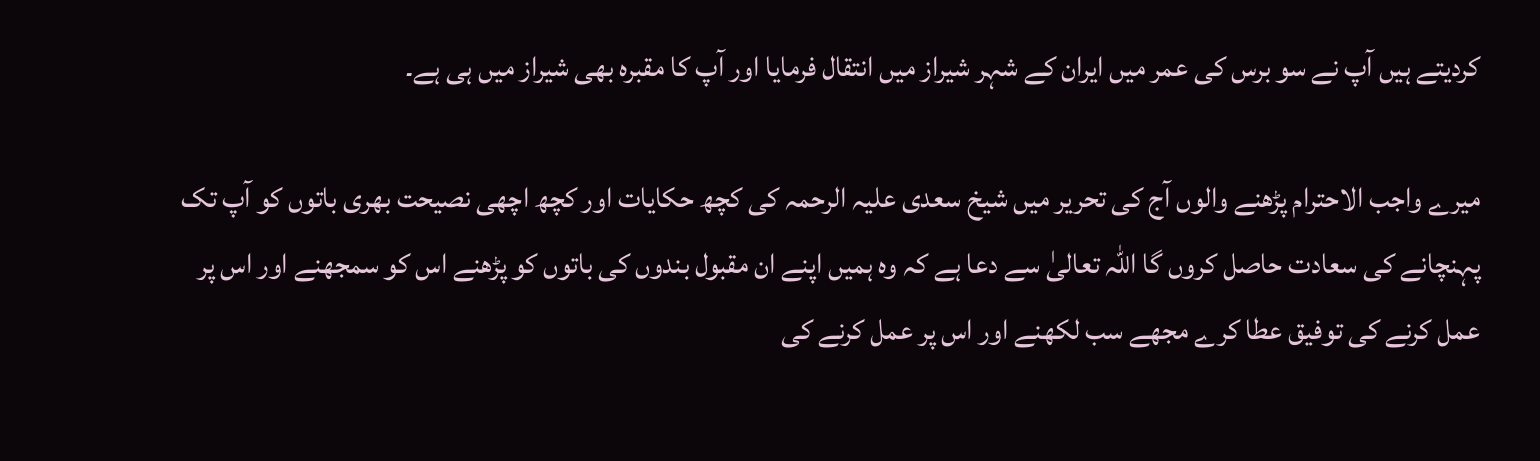کردیتے ہیں آپ نے سو برس كى عمر ميں ايران کے شہر شیراز ميں انتقال فرمايا اور آپ کا مقبرہ بھی شیراز میں ہی ہے۔

میرے واجب الاحترام پڑھنے والوں آج کی تحریر میں شیخ سعدی علیہ الرحمہ کی کچھ حکایات اور کچھ اچھی نصیحت بھری باتوں کو آپ تک پہنچانے کی سعادت حاصل کروں گا اللہ تعالیٰ سے دعا ہے کہ وہ ہمیں اپنے ان مقبول بندوں کی باتوں کو پڑھنے اس کو سمجھنے اور اس پر عمل کرنے کی توفیق عطا کرے مجھے سب لکھنے اور اس پر عمل کرنے کی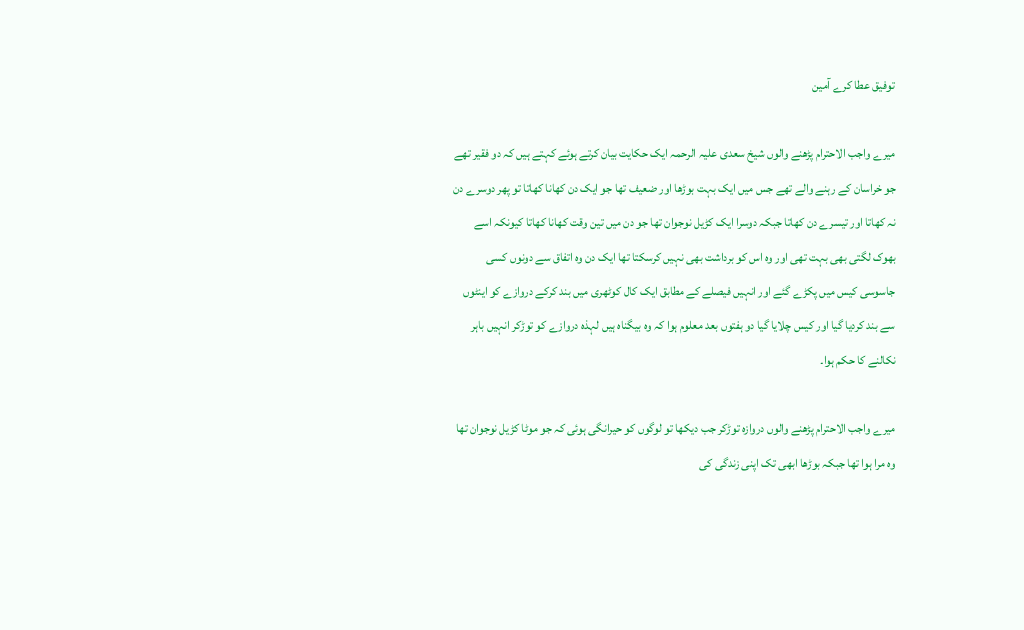توفیق عطا کرے آمین

میرے واجب الاحترام پڑھنے والوں شیخ سعدی علیہ الرحمہ ایک حکایت بیان کرتے ہوئے کہتے ہیں کہ دو فقیر تھے جو خراسان کے رہنے والے تھے جس میں ایک بہت بوڑھا اور ضعیف تھا جو ایک دن کھانا کھاتا تو پھر دوسرے دن نہ کھاتا اور تیسرے دن کھاتا جبکہ دوسرا ایک کڑیل نوجوان تھا جو دن میں تین وقت کھانا کھاتا کیونکہ اسے بھوک لگتی بھی بہت تھی اور وہ اس کو برداشت بھی نہیں کرسکتا تھا ایک دن وہ اتفاق سے دونوں کسی جاسوسی کیس میں پکڑے گئے اور انہیں فیصلے کے مطابق ایک کال کوٹھری میں بند کرکے دروازے کو اینٹوں سے بند کردیا گیا اور کیس چلایا گیا دو ہفتوں بعد معلوم ہوا کہ وہ بیگناہ ہیں لہذہ دروازے کو توڑکر انہیں باہر نکالنے کا حکم ہوا۔

میرے واجب الاحترام پڑھنے والوں دروازہ توڑکر جب دیکھا تو لوگوں کو حیرانگی ہوئی کہ جو موٹا کڑیل نوجوان تھا وہ مرا ہوا تھا جبکہ بوڑھا ابھی تک اپنی زندگی کی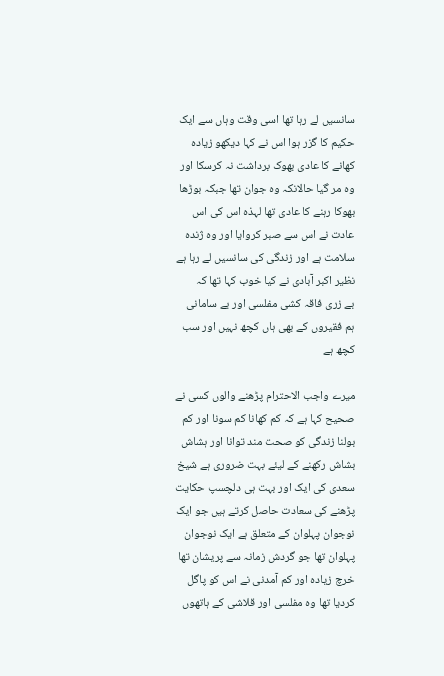سانسیں لے رہا تھا اسی وقت وہاں سے ایک حکیم کا گزر ہوا اس نے کہا دیکھو زیادہ کھانے کا عادی بھوک برداشت نہ کرسکا اور وہ مر گیا حالانکہ وہ جوان تھا جبکہ بوڑھا بھوکا رہنے کا عادی تھا لہذہ اس کی اس عادت نے اس سے صبر کروایا اور وہ ژندہ سلامت ہے اور زندگی کی سانسیں لے رہا ہے نظیر اکبر آبادی نے کیا خوب کہا تھا کہ
بے زری فاقہ کشی مفلسی اور بے سامانی
ہم فقیروں کے بھی ہاں کچھ نہیں اور سب کچھ ہے

میرے واجب الاحترام پڑھنے والوں کسی نے صحیح کہا ہے کہ کم کھانا کم سونا اور کم بولنا زندگی کو صحت مند توانا اور ہشاش بشاش رکھنے کے لیئے بہت ضروری ہے شیخ سعدی کی ایک اور بہت ہی دلچسپ حکایت پڑھنے کی سعادت حاصل کرتے ہیں جو ایک نوجوان پہلوان کے متعلق ہے ایک نوجوان پہلوان تھا جو گردش زمانہ سے پریشان تھا خرچ زیادہ اور کم آمدنی نے اس کو پاگل کردیا تھا وہ مفلسی اور قلاشی کے ہاتھوں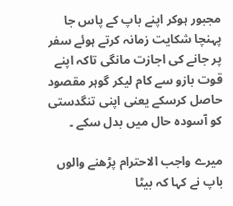مجبور ہوکر اپنے باپ کے پاس جا پہنچا شکایت زمانہ کرتے ہوئے سفر پر جانے کی اجازت مانگی تاکہ اپنے قوت بازو سے کام لیکر گوہر مقصود حاصل کرسکے یعنی اپنی تنگدستی کو آسودہ حال میں بدل سکے ۔

میرے واجب الاحترام پڑھنے والوں باپ نے کہا کہ بیٹا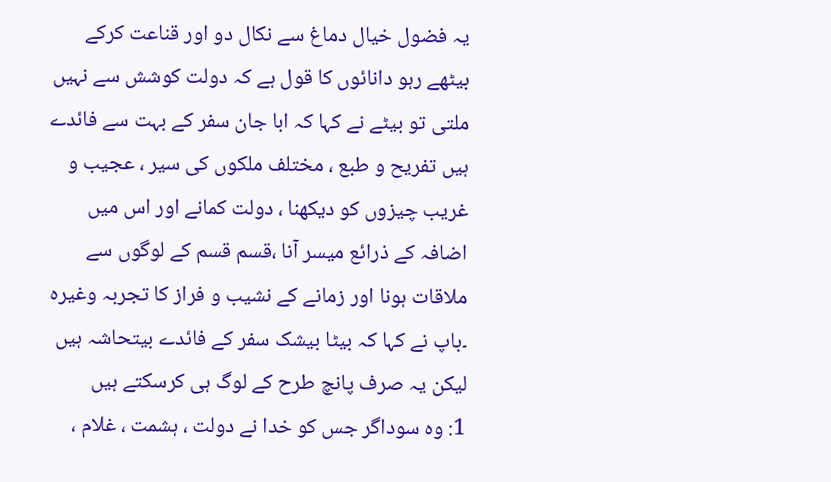یہ فضول خیال دماغ سے نکال دو اور قناعت کرکے بیٹھے رہو دانائوں کا قول ہے کہ دولت کوشش سے نہیں ملتی تو بیٹے نے کہا کہ ابا جان سفر کے بہت سے فائدے ہیں تفریح و طبع ، مختلف ملکوں کی سیر ، عجیب و غریب چیزوں کو دیکھنا ، دولت کمانے اور اس میں اضافہ کے ذرائع میسر آنا ،قسم قسم کے لوگوں سے ملاقات ہونا اور زمانے کے نشیب و فراز کا تجربہ وغیرہ ۔باپ نے کہا کہ بیٹا بیشک سفر کے فائدے بیتحاشہ ہیں لیکن یہ صرف پانچ طرح کے لوگ ہی کرسکتے ہیں
1: وہ سوداگر جس کو خدا نے دولت ، ہشمت ، غلام ،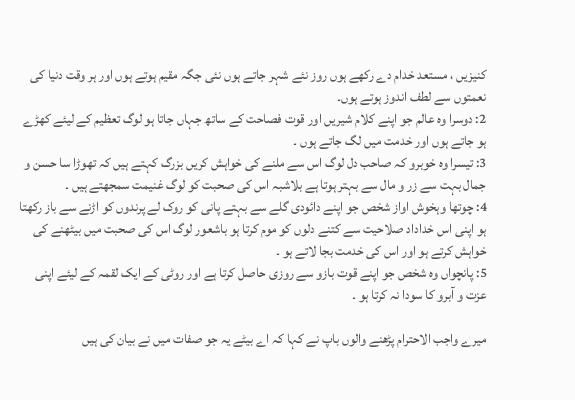کنیزیں ، مستعد خدام دے رکھے ہوں روز نئے شہر جاتے ہوں نئی جگہ مقیم ہوتے ہوں اور ہر وقت دنیا کی نعمتوں سے لطف اندوز ہوتے ہوں۔
2: دوسرا وہ عالم جو اپنے کلام شیریں اور قوت فصاحت کے ساتھ جہاں جاتا ہو لوگ تعظیم کے لیئے کھڑے ہو جاتے ہوں اور خدمت میں لگ جاتے ہوں ۔
3: تیسرا وہ خوبرو کہ صاحب دل لوگ اس سے ملنے کی خواہش کریں بزرگ کہتے ہیں کہ تھوڑا سا حسن و جمال بہت سے زر و مال سے بہتر ہوتا ہے بلاشبہ اس کی صحبت کو لوگ غنیمت سمجھتے ہیں ۔
4: چوتھا وہخوش اواز شخص جو اپنے دائودی گلے سے بہتے پانی کو روک لے پرندوں کو اڑنے سے باز رکھتا ہو اپنی اس خداداد صلاحیت سے کتنے دلوں کو موم کرتا ہو باشعور لوگ اس کی صحبت میں بیٹھنے کی خواہش کرتے ہو اور اس کی خدمت بجا لاتے ہو ۔
5: پانچواں وہ شخص جو اپنے قوت بازو سے روزی حاصل کرتا ہے اور روٹی کے ایک لقمہ کے لیئے اپنی عزت و آبرو کا سودا نہ کرتا ہو ۔

میرے واجب الاحترام پڑھنے والوں باپ نے کہا کہ اے بیٹے یہ جو صفات میں نے بیان کی ہیں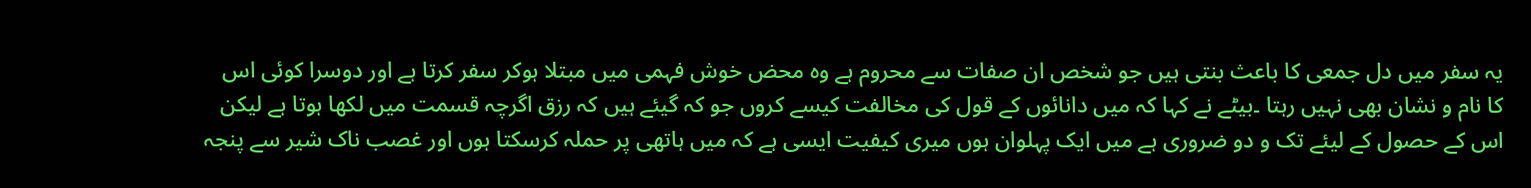یہ سفر میں دل جمعی کا باعث بنتی ہیں جو شخص ان صفات سے محروم ہے وہ محض خوش فہمی میں مبتلا ہوکر سفر کرتا ہے اور دوسرا کوئی اس کا نام و نشان بھی نہیں رہتا ۔بیٹے نے کہا کہ میں دانائوں کے قول کی مخالفت کیسے کروں جو کہ گیئے ہیں کہ رزق اگرچہ قسمت میں لکھا ہوتا ہے لیکن اس کے حصول کے لیئے تک و دو ضروری ہے میں ایک پہلوان ہوں میری کیفیت ایسی ہے کہ میں ہاتھی پر حملہ کرسکتا ہوں اور غصب ناک شیر سے پنجہ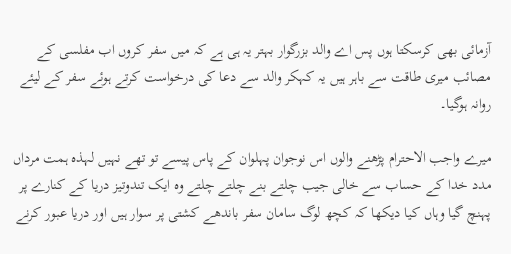آزمائی بھی کرسکتا ہوں پس اے والد بزرگوار بہتر یہ ہی ہے کہ میں سفر کروں اب مفلسی کے مصائب میری طاقت سے باہر ہیں یہ کہکر والد سے دعا کی درخواست کرتے ہوئے سفر کے لیئے روانہ ہوگیا۔

میرے واجب الاحترام پڑھنے والوں اس نوجوان پہلوان کے پاس پیسے تو تھے نہیں لہذہ ہمت مرداں مدد خدا کے حساب سے خالی جیب چلتے بنے چلتے چلتے وہ ایک تندوتیز دریا کے کنارے پر پہنچ گیا وہاں کیا دیکھا کہ کچھ لوگ سامان سفر باندھے کشتی پر سوار ہیں اور دریا عبور کرنے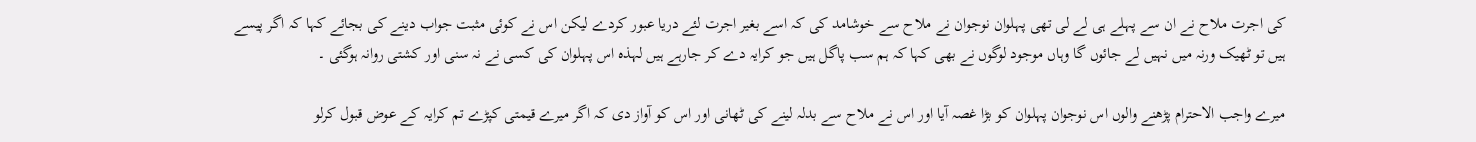کی اجرت ملاح نے ان سے پہلے ہی لے لی تھی پہلوان نوجوان نے ملاح سے خوشامد کی کہ اسے بغیر اجرت لئے دریا عبور کردے لیکن اس نے کوئی مثبت جواب دینے کی بجائے کہا کہ اگر پیسے ہیں تو ٹھیک ورنہ میں نہیں لے جائوں گا وہاں موجود لوگوں نے بھی کہا کہ ہم سب پاگل ہیں جو کرایہ دے کر جارہے ہیں لہذہ اس پہلوان کی کسی نے نہ سنی اور کشتی روانہ ہوگئی ۔

میرے واجب الاحترام پڑھنے والوں اس نوجوان پہلوان کو بڑا غصہ آیا اور اس نے ملاح سے بدلہ لینے کی ٹھانی اور اس کو آواز دی کہ اگر میرے قیمتی کپڑے تم کرایہ کے عوض قبول کرلو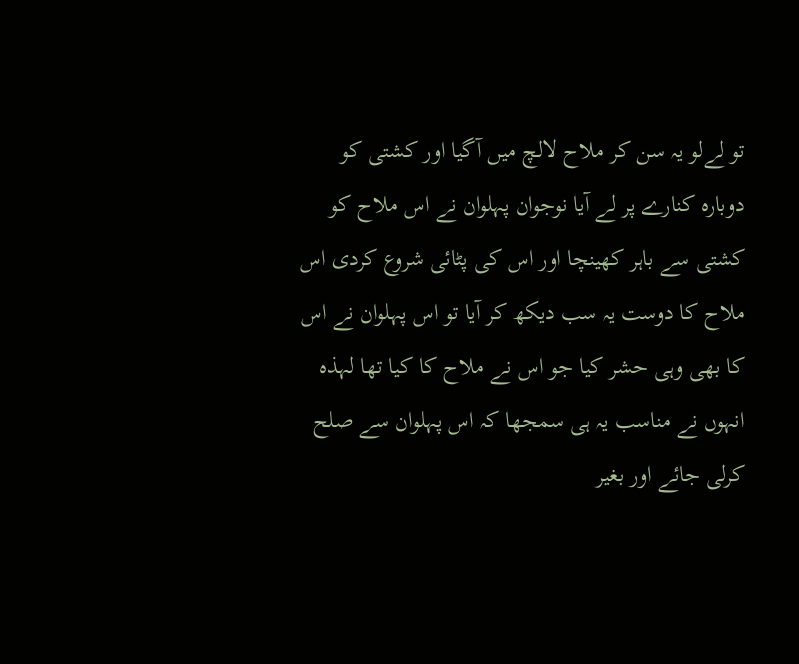تو لےلو یہ سن کر ملاح لالچ میں آگیا اور کشتی کو دوبارہ کنارے پر لے آیا نوجوان پہلوان نے اس ملاح کو کشتی سے باہر کھینچا اور اس کی پٹائی شروع کردی اس ملاح کا دوست یہ سب دیکھ کر آیا تو اس پہلوان نے اس کا بھی وہی حشر کیا جو اس نے ملاح کا کیا تھا لہذہ انہوں نے مناسب یہ ہی سمجھا کہ اس پہلوان سے صلح کرلی جائے اور بغیر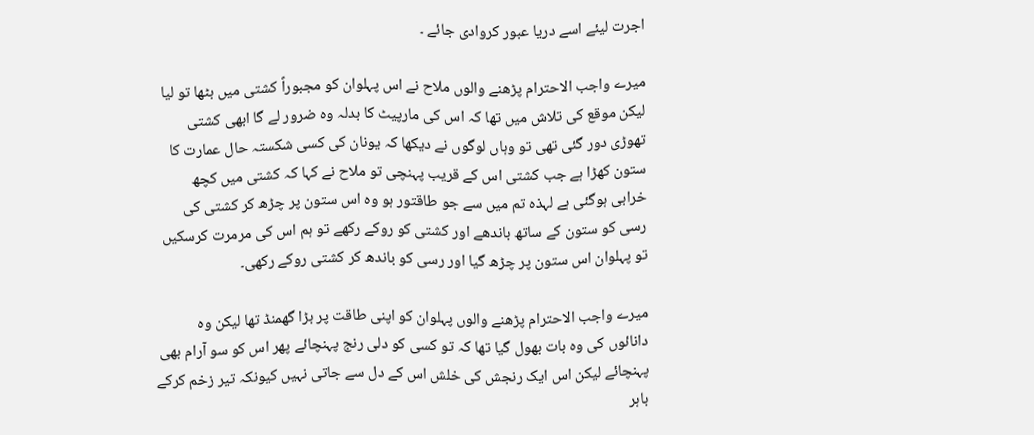اجرت لیئے اسے دریا عبور کروادی جائے ۔

میرے واجب الاحترام پڑھنے والوں ملاح نے اس پہلوان کو مجبوراً کشتی میں بٹھا تو لیا لیکن موقع کی تلاش میں تھا کہ اس کی مارپیٹ کا بدلہ وہ ضرور لے گا ابھی کشتی تھوڑی دور گئی تھی تو وہاں لوگوں نے دیکھا کہ یونان کی کسی شکستہ حال عمارت کا ستون کھڑا ہے جب کشتی اس کے قریب پہنچی تو ملاح نے کہا کہ کشتی میں کچھ خرابی ہوگئی ہے لہذہ تم میں سے جو طاقتور ہو وہ اس ستون پر چڑھ کر کشتی کی رسی کو ستون کے ساتھ باندھے اور کشتی کو روکے رکھے تو ہم اس کی مرمرت کرسکیں تو پہلوان اس ستون پر چڑھ گیا اور رسی کو باندھ کر کشتی روکے رکھی۔

میرے واجب الاحترام پڑھنے والوں پہلوان کو اپنی طاقت پر بڑا گھمنڈ تھا لیکن وہ دانائوں کی وہ بات بھول گیا تھا کہ تو کسی کو دلی رنج پہنچائے پھر اس کو سو آرام بھی پہنچائے لیکن اس ایک رنجش کی خلش اس کے دل سے جاتی نہیں کیونکہ تیر زخم کرکے باہر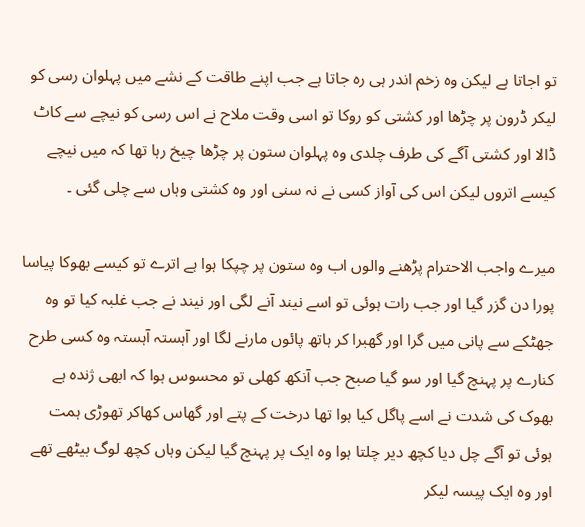تو اجاتا ہے لیکن وہ زخم اندر ہی رہ جاتا ہے جب اپنے طاقت کے نشے میں پہلوان رسی کو لیکر ڈرون پر چڑھا اور کشتی کو روکا تو اسی وقت ملاح نے اس رسی کو نیچے سے کاٹ ڈالا اور کشتی آگے کی طرف چلدی وہ پہلوان ستون پر چڑھا چیخ رہا تھا کہ میں نیچے کیسے اتروں لیکن اس کی آواز کسی نے نہ سنی اور وہ کشتی وہاں سے چلی گئی ۔

میرے واجب الاحترام پڑھنے والوں اب وہ ستون پر چپکا ہوا ہے اترے تو کیسے بھوکا پیاسا پورا دن گزر گیا اور جب رات ہوئی تو اسے نیند آنے لگی اور نیند نے جب غلبہ کیا تو وہ جھٹکے سے پانی میں گرا اور گھبرا کر ہاتھ پائوں مارنے لگا اور آہستہ آہستہ وہ کسی طرح کنارے پر پہنچ گیا اور سو گیا صبح جب آنکھ کھلی تو محسوس ہوا کہ ابھی ژندہ ہے بھوک کی شدت نے اسے پاگل کیا ہوا تھا درخت کے پتے اور گھاس کھاکر تھوڑی ہمت ہوئی تو آگے چل دیا کچھ دیر چلتا ہوا وہ ایک پر پہنچ گیا لیکن وہاں کچھ لوگ بیٹھے تھے اور وہ ایک پیسہ لیکر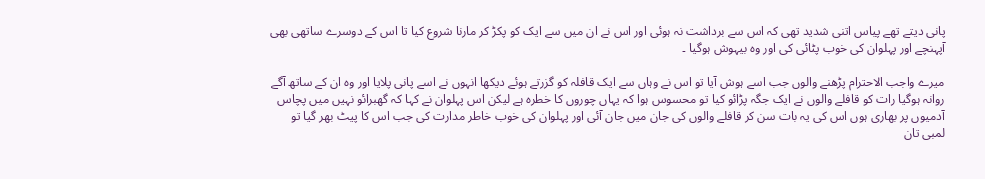پانی دیتے تھے پیاس اتنی شدید تھی کہ اس سے برداشت نہ ہوئی اور اس نے ان میں سے ایک کو پکڑ کر مارنا شروع کیا تا اس کے دوسرے ساتھی بھی آپہنچے اور پہلوان کی خوب پٹائی کی اور وہ بیہوش ہوگیا ۔

میرے واجب الاحترام پڑھنے والوں جب اسے ہوش آیا تو اس نے وہاں سے ایک قافلہ کو گزرتے ہوئے دیکھا انہوں نے اسے پانی پلایا اور وہ ان کے ساتھ آگے روانہ ہوگیا رات کو قافلے والوں نے ایک جگہ پڑائو کیا تو محسوس ہوا کہ یہاں چوروں کا خطرہ ہے لیکن اس پہلوان نے کہا کہ گھبرائو نہیں میں پچاس آدمیوں پر بھاری ہوں اس کی یہ بات سن کر قافلے والوں کی جان میں جان آئی اور پہلوان کی خوب خاطر مدارت کی جب اس کا پیٹ بھر گیا تو لمبی تان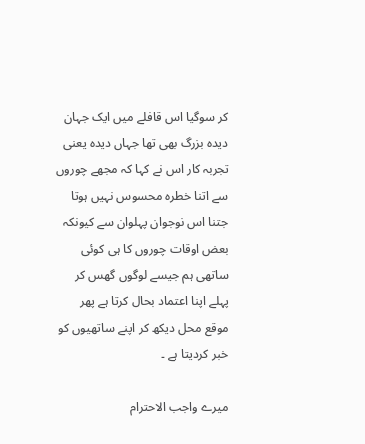کر سوگیا اس قافلے میں ایک جہان دیدہ بزرگ بھی تھا جہاں دیدہ یعنی تجربہ کار اس نے کہا کہ مجھے چوروں سے اتنا خطرہ محسوس نہیں ہوتا جتنا اس نوجوان پہلوان سے کیونکہ بعض اوقات چوروں کا ہی کوئی ساتھی ہم جیسے لوگوں گھس کر پہلے اپنا اعتماد بحال کرتا ہے پھر موقع محل دیکھ کر اپنے ساتھیوں کو خبر کردیتا ہے ۔

میرے واجب الاحترام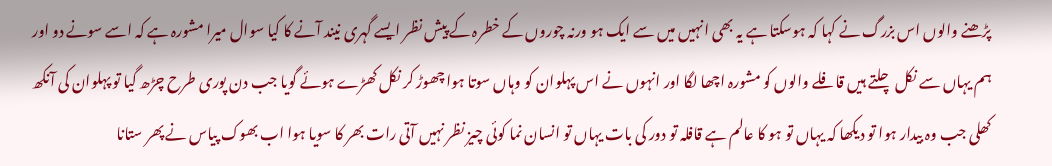پڑھنے والوں اس بزرگ نے کہا کہ ہوسکتا ہے یہ بھی انہیں میں سے ایک ہو ورنہ چوروں کے خطرہ کے پیش نظر ایسے گہری نیند آنے کا کیا سوال میرا مشورہ ہے کہ اسے سونے دو اور ہم یہاں سے نکل چلتے ہیں قافلے والوں کو مشورہ اچھا لگا اور انہوں نے اس پہلوان کو وہاں سوتا ہوا چھوڑ کر نکل کھڑے ہوئے گویا جب دن پوری طرح چڑھ گیا تو پہلوان کی آنکھ کھلی جب وہ بیدار ہوا تو دیکھا کہ یہاں تو ہو کا عالم ہے قافلہ تو دور کی بات یہاں تو انسان نما کوئی چیز نظر نہیں آتی رات بھر کا سویا ہوا اب بھوک پیاس نے پھر ستانا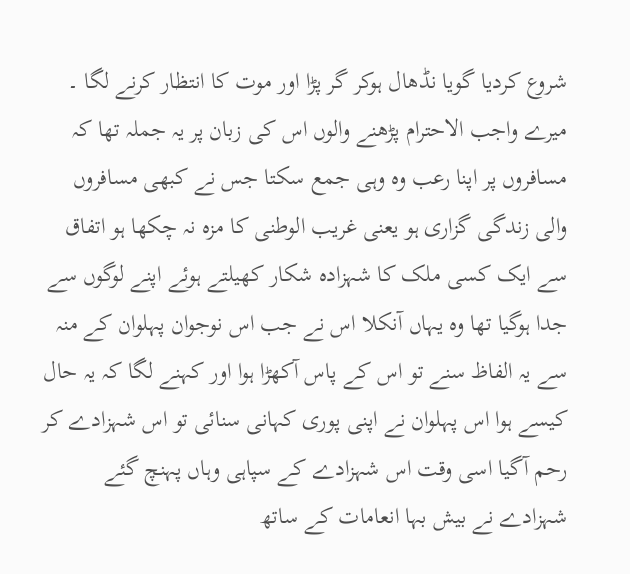شروع کردیا گویا نڈھال ہوکر گر پڑا اور موت کا انتظار کرنے لگا ۔
میرے واجب الاحترام پڑھنے والوں اس کی زبان پر یہ جملہ تھا کہ مسافروں پر اپنا رعب وہ وہی جمع سکتا جس نے کبھی مسافروں والی زندگی گزاری ہو یعنی غریب الوطنی کا مزہ نہ چکھا ہو اتفاق سے ایک کسی ملک کا شہزادہ شکار کھیلتے ہوئے اپنے لوگوں سے جدا ہوگیا تھا وہ یہاں آنکلا اس نے جب اس نوجوان پہلوان کے منہ سے یہ الفاظ سنے تو اس کے پاس آکھڑا ہوا اور کہنے لگا کہ یہ حال کیسے ہوا اس پہلوان نے اپنی پوری کہانی سنائی تو اس شہزادے کر رحم آگیا اسی وقت اس شہزادے کے سپاہی وہاں پہنچ گئے شہزادے نے بیش بہا انعامات کے ساتھ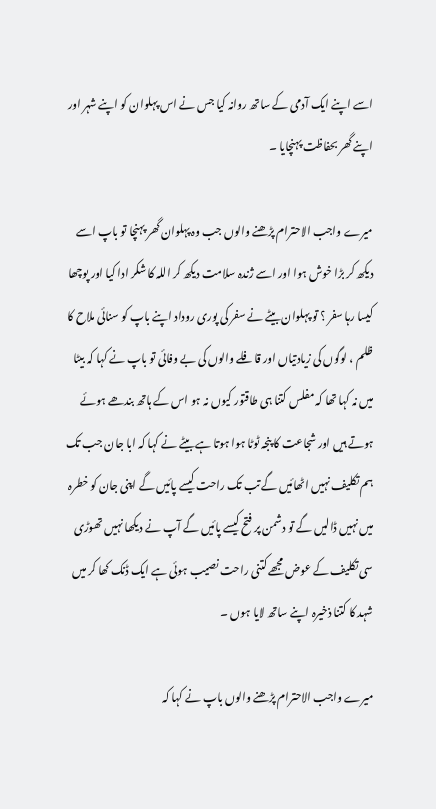اسے اپنے ایک آدمی کے ساتھ روانہ کیا جس نے اس پہلوان کو اپنے شہر اور اپنے گھر بحفاظت پہنچایا ۔

میرے واجب الاحترام پڑھنے والوں جب وہ پہلوان گھر پہنچا تو باپ اسے دیکھ کر بڑا خوش ہوا اور اسے ژندہ سلامت دیکھ کر اللہ کا شکر ادا کیا اور پوچھا کیسا رہا سفر ؟ تو پہلوان بیٹے نے سفر کی پوری روداد اپنے باپ کو سنائی ملاح کا ظلم ، لوگوں کی زیادتیاں اور قافلے والوں کی بے وفائی تو باپ نے کہا کہ بیٹا میں نہ کہا تھا کہ مفلس کتنا ہی طاقتور کیوں نہ ہو اس کے ہاتھ بندھے ہوئے ہوتے ہیں اور شجاعت کا پنجہ ٹوٹا ہوا ہوتا ہے بیٹے نے کہا کہ ابا جان جب تک ہم تکلیف نہیں اٹھائیں گے تب تک راحت کیسے پائیں گے اپنی جان کو خطرہ میں نہیں ڈالیں گے تو دشمن پر فتح کیسے پائیں گے آپ نے دیکھا نہیں تھوڑی سی تکلیف کے عوض مجھے کتنی راحت نصیب ہوئی ہے ایک ڈنک کھا کر میں شہد کا کتنا ذخیرہ اپنے ساتھ لایا ہوں ۔

میرے واجب الاحترام پڑھنے والوں باپ نے کہا کہ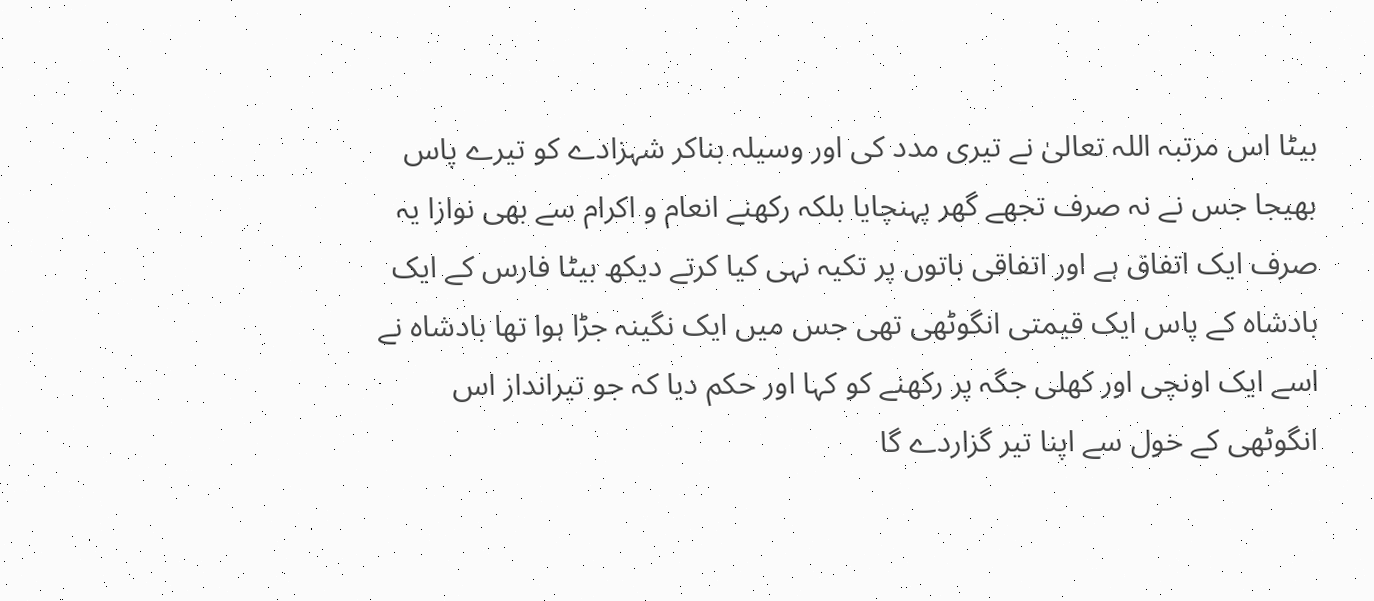بیٹا اس مرتبہ اللہ تعالیٰ نے تیری مدد کی اور وسیلہ بناکر شہزادے کو تیرے پاس بھیجا جس نے نہ صرف تجھے گھر پہنچایا بلکہ رکھنے انعام و اکرام سے بھی نوازا یہ صرف ایک اتفاق ہے اور اتفاقی باتوں پر تکیہ نہی کیا کرتے دیکھ بیٹا فارس کے ایک بادشاہ کے پاس ایک قیمتی انگوٹھی تھی جس میں ایک نگینہ جڑا ہوا تھا بادشاہ نے اسے ایک اونچی اور کھلی جگہ پر رکھنے کو کہا اور حکم دیا کہ جو تیرانداز اس انگوٹھی کے خول سے اپنا تیر گزاردے گا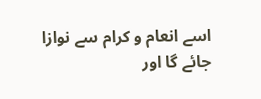اسے انعام و کرام سے نوازا جائے گا اور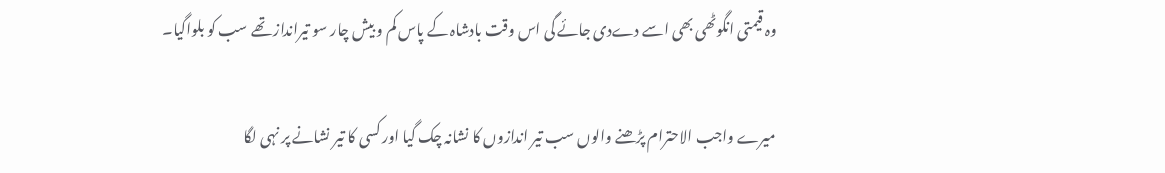وہ قیمتی انگوٹھی بھی اسے دےدی جائے گی اس وقت بادشاہ کے پاس کم و بیش چار سو تیرانداز تھے سب کو بلواگیا۔

میرے واجب الاحترام پڑھنے والوں سب تیر اندازوں کا نشانہ چک گیا اور کسی کا تیر نشانے پر نہی لگا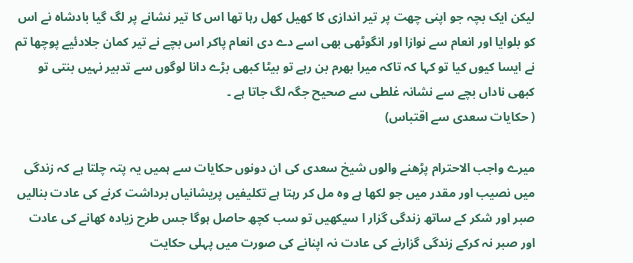لیکن ایک بچہ جو اپنی چھت پر تیر اندازی کا کھیل کھل رہا تھا اس کا تیر نشانے پر لگ گیا بادشاہ نے اس کو بلوایا اور انعام سے نوازا اور انگوٹھی بھی اسے دے دی انعام پاکر اس بچے نے تیر کمان جلادئیے پوچھا تم نے ایسا کیوں کیا تو کہا کہ تاکہ میرا بھرم بن رہے تو بیٹا کبھی بڑے دانا لوگوں سے تدبیر نہیں بنتی تو کبھی ناداں بچے سے نشانہ غلطی سے صحیح جگہ لگ جاتا ہے ۔
( حکایات سعدی سے اقتباس)

میرے واجب الاحترام پڑھنے والوں شیخ سعدی کی ان دونوں حکایات سے ہمیں یہ پتہ چلتا ہے کہ زندگی میں نصیب اور مقدر میں جو لکھا ہے وہ مل کر رہتا ہے تکلیفیں پریشانیاں برداشت کرنے کی عادت بنالیں صبر اور شکر کے ساتھ زندگی گزار ا سیکھیں تو سب کچھ حاصل ہوگا جس طرح زیادہ کھانے کی عادت اور صبر نہ کرکے زندگی گزارنے کی عادت نہ اپنانے کی صورت میں پہلی حکایت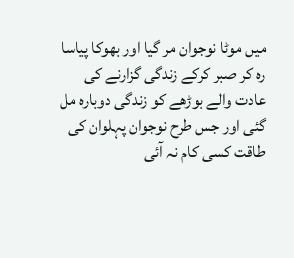میں موٹا نوجوان مر گیا اور بھوکا پیاسا رہ کر صبر کرکے زندگی گزارنے کی عادت والے بوڑھے کو زندگی دوبارہ مل گئی اور جس طرح نوجوان پہلوان کی طاقت کسی کام نہ آئی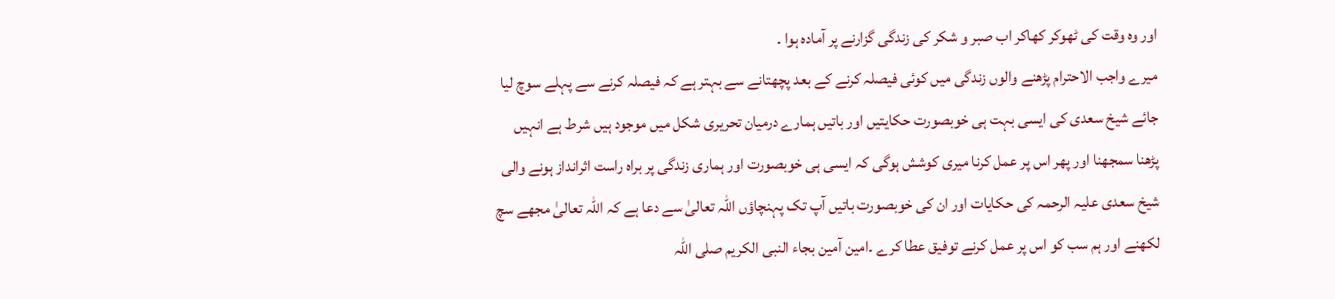اور وہ وقت کی ٹھوکر کھاکر اب صبر و شکر کی زندگی گزارنے پر آمادہ ہوا ۔
میرے واجب الاحترام پڑھنے والوں زندگی میں کوئی فیصلہ کرنے کے بعد پچھتانے سے بہتر ہے کہ فیصلہ کرنے سے پہلے سوچ لیا جائے شیخ سعدی کی ایسی بہت ہی خوبصورت حکایتیں اور باتیں ہمارے درمیان تحریری شکل میں موجود ہیں شرط ہے انہیں پڑھنا سمجھنا اور پھر اس پر عمل کرنا میری کوشش ہوگی کہ ایسی ہی خوبصورت اور ہماری زندگی پر براہ راست اثرانداز ہونے والی شیخ سعدی علیہ الرحمہ کی حکایات اور ان کی خوبصورت باتیں آپ تک پہنچاؤں اللہ تعالیٰ سے دعا ہے کہ اللہ تعالیٰ مجھے سچ لکھنے اور ہم سب کو اس پر عمل کرنے توفیق عطا کرے ۔امین آمین بجاء النبی الکریم صلی اللہ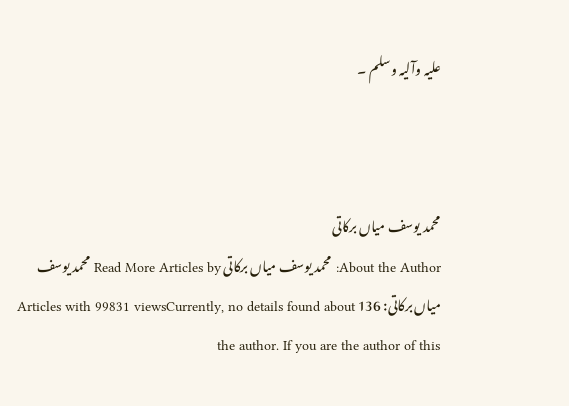علیہ وآلیہ وسلم ۔



محمد یوسف میاں برکاتی
About the Author: محمد یوسف میاں برکاتی Read More Articles by محمد یوسف میاں برکاتی: 136 Articles with 99831 viewsCurrently, no details found about the author. If you are the author of this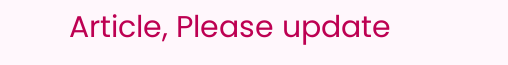Article, Please update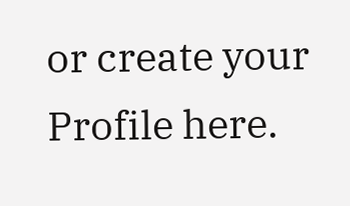or create your Profile here.